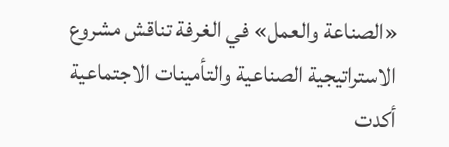«الصناعة والعمل» في الغرفة تناقش مشروع الاستراتيجية الصناعية والتأمينات الاجتماعية
أكدت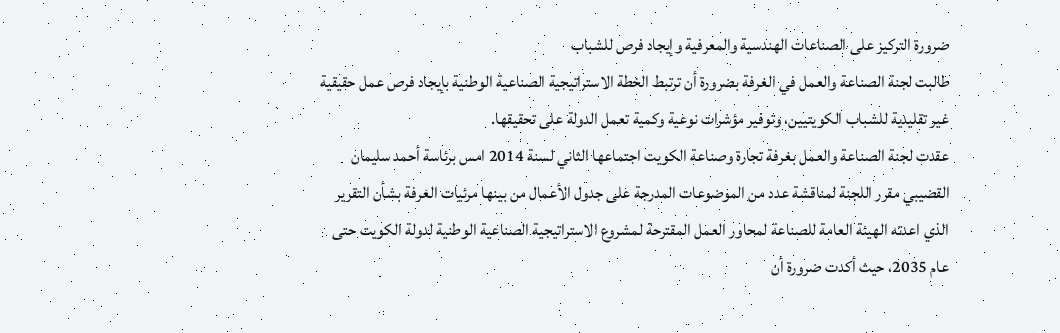ضرورة التركيز على الصناعات الهندسية والمعرفية وإيجاد فرص للشباب
طالبت لجنة الصناعة والعمل في الغرفة بضرورة أن ترتبط الخطة الاستراتيجية الصناعية الوطنية بإيجاد فرص عمل حقيقية غير تقليدية للشباب الكويتيين، وتوفير مؤشرات نوعية وكمية تعمل الدولة على تحقيقها.
عقدت لجنة الصناعة والعمل بغرفة تجارة وصناعة الكويت اجتماعها الثاني لسنة 2014 امس برئاسة أحمد سليمان القضيبي مقرر اللجنة لمناقشة عدد من الموضوعات المدرجة على جدول الأعمال من بينها مرئيات الغرفة بشأن التقرير الذي اعدته الهيئة العامة للصناعة لمحاور العمل المقترحة لمشروع الاستراتيجية الصناعية الوطنية لدولة الكويت حتى عام 2035، حيث أكدت ضرورة أن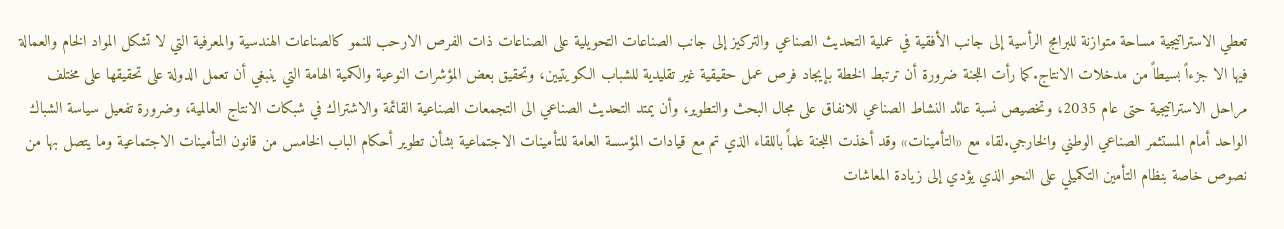تعطي الاستراتيجية مساحة متوازنة للبرامج الرأسية إلى جانب الأفقية في عملية التحديث الصناعي والتركيز إلى جانب الصناعات التحويلية على الصناعات ذات الفرص الارحب للنمو كالصناعات الهندسية والمعرفية التي لا تشكل المواد الخام والعمالة فيها الا جزءاً بسيطاً من مدخلات الانتاج.كما رأت اللجنة ضرورة أن ترتبط الخطة بإيجاد فرص عمل حقيقية غير تقليدية للشباب الكويتيين، وتحقيق بعض المؤشرات النوعية والكمية الهامة التي ينبغي أن تعمل الدولة على تحقيقها على مختلف مراحل الاستراتيجية حتى عام 2035، وتخصيص نسبة عائد النشاط الصناعي للانفاق على مجال البحث والتطوير، وأن يمتد التحديث الصناعي الى التجمعات الصناعية القائمة والاشتراك في شبكات الانتاج العالمية، وضرورة تفعيل سياسة الشباك الواحد أمام المستثمر الصناعي الوطني والخارجي.لقاء مع «التأمينات» وقد أخذت اللجنة علماً باللقاء الذي تم مع قيادات المؤسسة العامة للتأمينات الاجتماعية بشأن تطوير أحكام الباب الخامس من قانون التأمينات الاجتماعية وما يتصل بها من نصوص خاصة بنظام التأمين التكميلي على النحو الذي يؤدي إلى زيادة المعاشات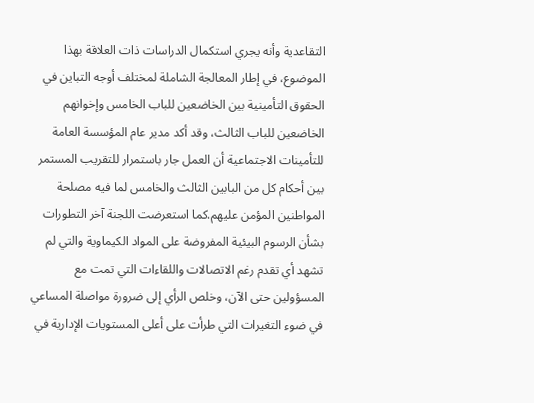التقاعدية وأنه يجري استكمال الدراسات ذات العلاقة بهذا الموضوع، في إطار المعالجة الشاملة لمختلف أوجه التباين في الحقوق التأمينية بين الخاضعين للباب الخامس وإخوانهم الخاضعين للباب الثالث، وقد أكد مدير عام المؤسسة العامة للتأمينات الاجتماعية أن العمل جار باستمرار للتقريب المستمر بين أحكام كل من البابين الثالث والخامس لما فيه مصلحة المواطنين المؤمن عليهم.كما استعرضت اللجنة آخر التطورات بشأن الرسوم البيئية المفروضة على المواد الكيماوية والتي لم تشهد أي تقدم رغم الاتصالات واللقاءات التي تمت مع المسؤولين حتى الآن، وخلص الرأي إلى ضرورة مواصلة المساعي في ضوء التغيرات التي طرأت على أعلى المستويات الإدارية في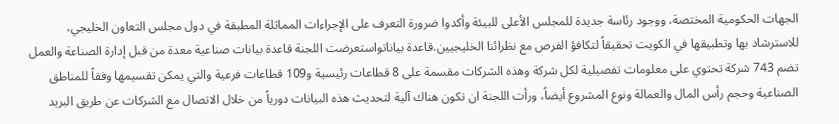الجهات الحكومية المختصة، ووجود رئاسة جديدة للمجلس الأعلى للبيئة وأكدوا ضرورة التعرف على الإجراءات المماثلة المطبقة في دول مجلس التعاون الخليجي، للاسترشاد بها وتطبيقها في الكويت تحقيقاً لتكافؤ الفرص مع نظرائنا الخليجيين.قاعدة بياناتواستعرضت اللجنة قاعدة بيانات صناعية معدة من قبل إدارة الصناعة والعمل تضم 743 شركة تحتوي على معلومات تفصيلية لكل شركة وهذه الشركات مقسمة على 8 قطاعات رئيسية و109 قطاعات فرعية والتي يمكن تقسيمها وفقاً للمناطق الصناعية وحجم رأس المال والعمالة ونوع المشروع أيضاً، ورأت اللجنة ان تكون هناك آلية لتحديث هذه البيانات دورياً من خلال الاتصال مع الشركات عن طريق البريد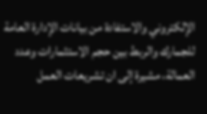الإلكتروني والاستفادة من بيانات الإدارة العامة للجمارك والربط بين حجم الاستثمارات وعدد العمالة، مشيرة إلى ان تشريعات العمل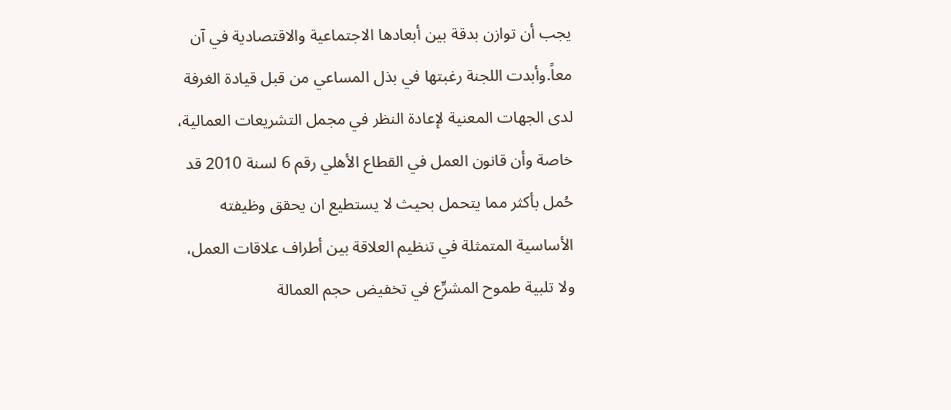يجب أن توازن بدقة بين أبعادها الاجتماعية والاقتصادية في آن معاً.وأبدت اللجنة رغبتها في بذل المساعي من قبل قيادة الغرفة لدى الجهات المعنية لإعادة النظر في مجمل التشريعات العمالية، خاصة وأن قانون العمل في القطاع الأهلي رقم 6 لسنة 2010 قد حُمل بأكثر مما يتحمل بحيث لا يستطيع ان يحقق وظيفته الأساسية المتمثلة في تنظيم العلاقة بين أطراف علاقات العمل، ولا تلبية طموح المشرِّع في تخفيض حجم العمالة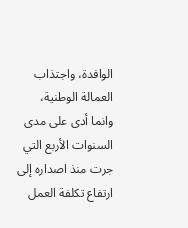الوافدة، واجتذاب العمالة الوطنية، وانما أدى على مدى السنوات الأربع التي جرت منذ اصداره إلى ارتفاع تكلفة العمل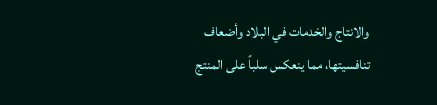والانتاج والخدمات في البلاد وأضعاف تنافسيتها، مما ينعكس سلباً على المنتج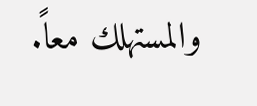والمستهلك معاً.